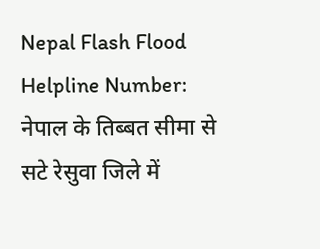Nepal Flash Flood Helpline Number: नेपाल के तिब्बत सीमा से सटे रेसुवा जिले में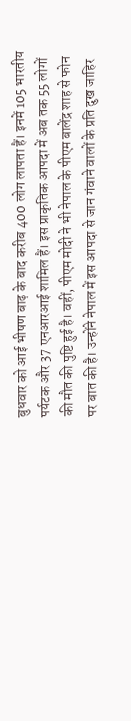बुधवार को आई भीषण बाढ़ के बाद करीब 400 लोग लापता हैं। इनमें 105 भारतीय पर्यटक और 37 एनआरआई शामिल हैं। इस प्राकृतिक आपदा में अब तक 55 लोगों की मौत की पुष्टि हुई है। वहीं, पीएम मोदी ने भी नेपाल के पीएम बालेंद्र शाह से फोन पर बात की है। उन्होंने नेपाल में इस आपदा से जान गंवाने वालों के प्रति दुख जाहिर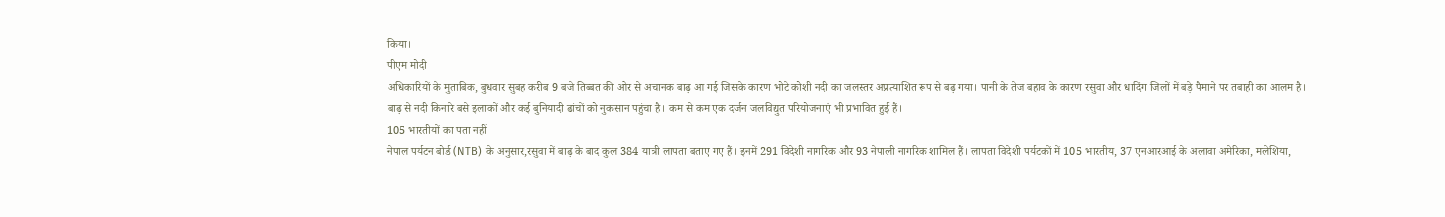किया।
पीएम मोदी
अधिकारियों के मुताबिक, बुधवार सुबह करीब 9 बजे तिब्बत की ओर से अचानक बाढ़ आ गई जिसके कारण भोटे कोशी नदी का जलस्तर अप्रत्याशित रूप से बढ़ गया। पानी के तेज बहाव के कारण रसुवा और धादिंग जिलों में बड़े पैमाने पर तबाही का आलम है। बाढ़ से नदी किनारे बसे इलाकों और कई बुनियादी ढांचों को नुकसान पहुंचा है। कम से कम एक दर्जन जलविद्युत परियोजनाएं भी प्रभावित हुई हैं।
105 भारतीयों का पता नहीं
नेपाल पर्यटन बोर्ड (NTB) के अनुसार,रसुवा में बाढ़ के बाद कुल 384 यात्री लापता बताए गए हैं। इनमें 291 विदेशी नागरिक और 93 नेपाली नागरिक शामिल हैं। लापता विदेशी पर्यटकों में 105 भारतीय, 37 एनआरआई के अलावा अमेरिका, मलेशिया,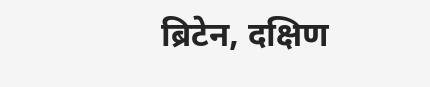ब्रिटेन, दक्षिण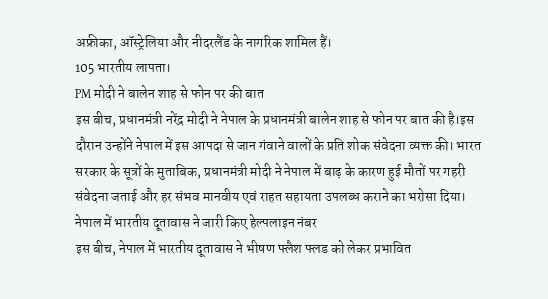अफ्रीका, ऑस्ट्रेलिया और नीदरलैंड के नागरिक शामिल हैं।
105 भारतीय लापता।
PM मोदी ने बालेन शाह से फोन पर की बात
इस बीच, प्रधानमंत्री नरेंद्र मोदी ने नेपाल के प्रधानमंत्री बालेन शाह से फोन पर बात की है।इस दौरान उन्होंने नेपाल में इस आपदा से जान गंवाने वालों के प्रति शोक संवेदना व्यक्त की। भारत सरकार के सूत्रों के मुताबिक, प्रधानमंत्री मोदी ने नेपाल में बाढ़ के कारण हुई मौतों पर गहरी संवेदना जताई और हर संभव मानवीय एवं राहत सहायता उपलब्ध कराने का भरोसा दिया।
नेपाल में भारतीय दूतावास ने जारी किए हेल्पलाइन नंबर
इस बीच, नेपाल में भारतीय दूतावास ने भीषण फ्लैश फ्लड को लेकर प्रभावित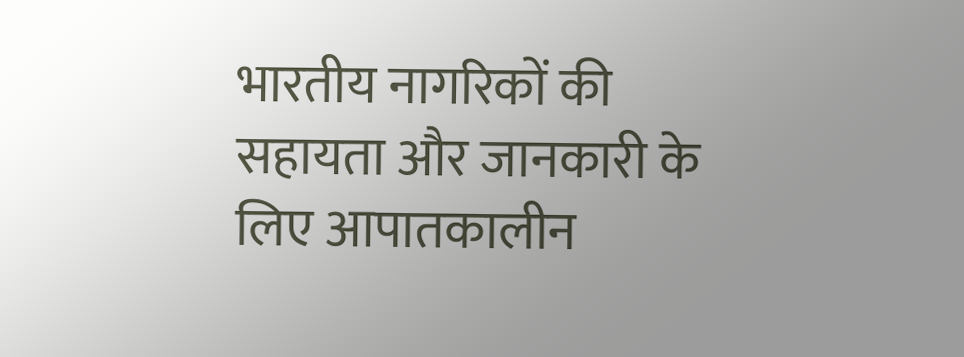भारतीय नागरिकों की सहायता और जानकारी के लिए आपातकालीन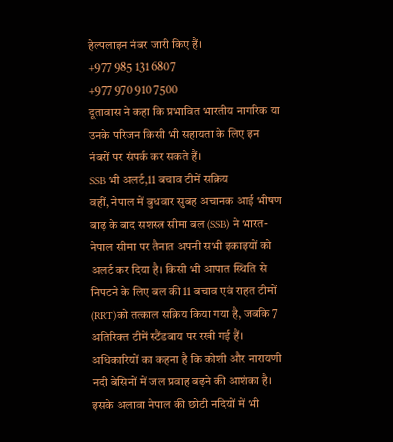हेल्पलाइन नंबर जारी किए हैं।
+977 985 131 6807
+977 970 910 7500
दूतावास ने कहा कि प्रभावित भारतीय नागरिक या उनके परिजन किसी भी सहायता के लिए इन नंबरों पर संपर्क कर सकते हैं।
SSB भी अलर्ट,11 बचाव टीमें सक्रिय
वहीं, नेपाल में बुधवार सुबह अचानक आई भीषण बाढ़ के बाद सशस्त्र सीमा बल (SSB) ने भारत-नेपाल सीमा पर तैनात अपनी सभी इकाइयों को अलर्ट कर दिया है। किसी भी आपात स्थिति से निपटने के लिए बल की 11 बचाव एवं राहत टीमों (RRT)को तत्काल सक्रिय किया गया है, जबकि 7 अतिरिक्त टीमें स्टैंडबाय पर रखी गई हैं।
अधिकारियों का कहना है कि कोशी और नारायणी नदी बेसिनों में जल प्रवाह बढ़ने की आशंका है। इसके अलावा नेपाल की छोटी नदियों में भी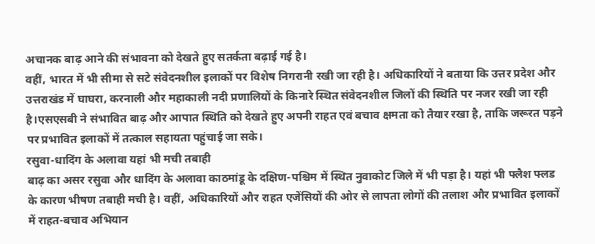अचानक बाढ़ आने की संभावना को देखते हुए सतर्कता बढ़ाई गई है।
वहीं, भारत में भी सीमा से सटे संवेदनशील इलाकों पर विशेष निगरानी रखी जा रही है। अधिकारियों ने बताया कि उत्तर प्रदेश और उत्तराखंड में घाघरा, करनाली और महाकाली नदी प्रणालियों के किनारे स्थित संवेदनशील जिलों की स्थिति पर नजर रखी जा रही है।एसएसबी ने संभावित बाढ़ और आपात स्थिति को देखते हुए अपनी राहत एवं बचाव क्षमता को तैयार रखा है, ताकि जरूरत पड़ने पर प्रभावित इलाकों में तत्काल सहायता पहुंचाई जा सके।
रसुवा-धादिंग के अलावा यहां भी मची तबाही
बाढ़ का असर रसुवा और धादिंग के अलावा काठमांडू के दक्षिण-पश्चिम में स्थित नुवाकोट जिले में भी पड़ा है। यहां भी फ्लैश फ्लड के कारण भीषण तबाही मची है। वहीं, अधिकारियों और राहत एजेंसियों की ओर से लापता लोगों की तलाश और प्रभावित इलाकों में राहत-बचाव अभियान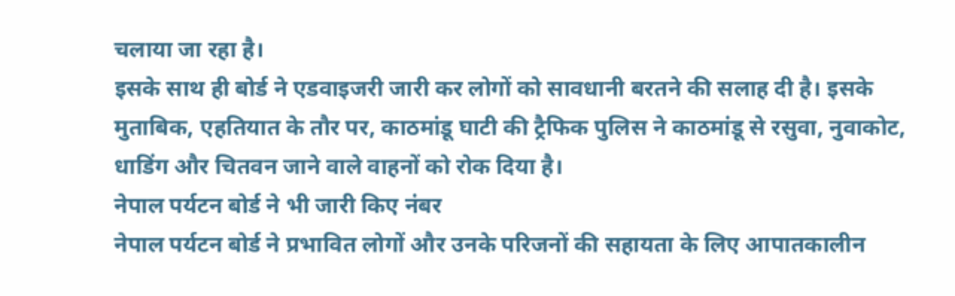चलाया जा रहा है।
इसके साथ ही बोर्ड ने एडवाइजरी जारी कर लोगों को सावधानी बरतने की सलाह दी है। इसके मुताबिक, एहतियात के तौर पर, काठमांडू घाटी की ट्रैफिक पुलिस ने काठमांडू से रसुवा, नुवाकोट, धाडिंग और चितवन जाने वाले वाहनों को रोक दिया है।
नेपाल पर्यटन बोर्ड ने भी जारी किए नंबर
नेपाल पर्यटन बोर्ड ने प्रभावित लोगों और उनके परिजनों की सहायता के लिए आपातकालीन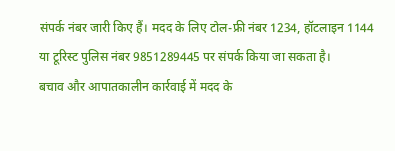संपर्क नंबर जारी किए हैं। मदद के लिए टोल-फ्री नंबर 1234, हॉटलाइन 1144 या टूरिस्ट पुलिस नंबर 9851289445 पर संपर्क किया जा सकता है।
बचाव और आपातकालीन कार्रवाई में मदद के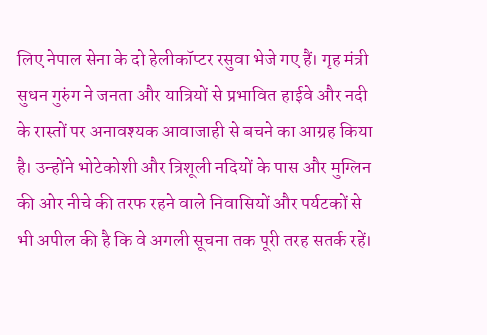लिए नेपाल सेना के दो हेलीकॉप्टर रसुवा भेजे गए हैं। गृह मंत्री सुधन गुरुंग ने जनता और यात्रियों से प्रभावित हाईवे और नदी के रास्तों पर अनावश्यक आवाजाही से बचने का आग्रह किया है। उन्होंने भोटेकोशी और त्रिशूली नदियों के पास और मुग्लिन की ओर नीचे की तरफ रहने वाले निवासियों और पर्यटकों से भी अपील की है कि वे अगली सूचना तक पूरी तरह सतर्क रहें।